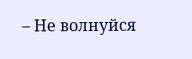– Не волнуйся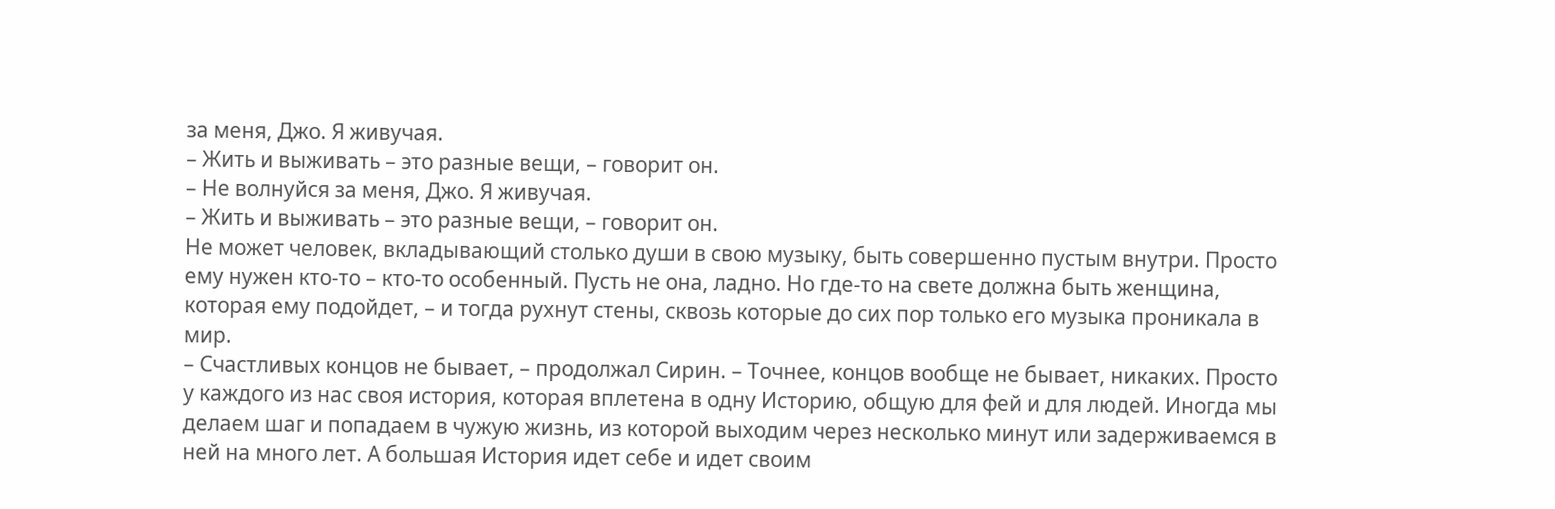за меня, Джо. Я живучая.
– Жить и выживать – это разные вещи, – говорит он.
– Не волнуйся за меня, Джо. Я живучая.
– Жить и выживать – это разные вещи, – говорит он.
Не может человек, вкладывающий столько души в свою музыку, быть совершенно пустым внутри. Просто ему нужен кто-то – кто-то особенный. Пусть не она, ладно. Но где-то на свете должна быть женщина, которая ему подойдет, – и тогда рухнут стены, сквозь которые до сих пор только его музыка проникала в мир.
– Счастливых концов не бывает, – продолжал Сирин. – Точнее, концов вообще не бывает, никаких. Просто у каждого из нас своя история, которая вплетена в одну Историю, общую для фей и для людей. Иногда мы делаем шаг и попадаем в чужую жизнь, из которой выходим через несколько минут или задерживаемся в ней на много лет. А большая История идет себе и идет своим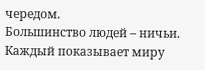чередом.
Большинство людей – ничьи. Каждый показывает миру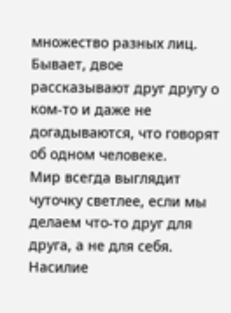множество разных лиц. Бывает, двое рассказывают друг другу о ком-то и даже не догадываются, что говорят об одном человеке.
Мир всегда выглядит чуточку светлее, если мы делаем что-то друг для друга, а не для себя.
Насилие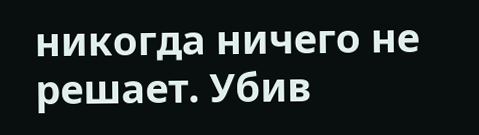никогда ничего не решает. Убив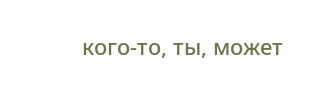кого-то, ты, может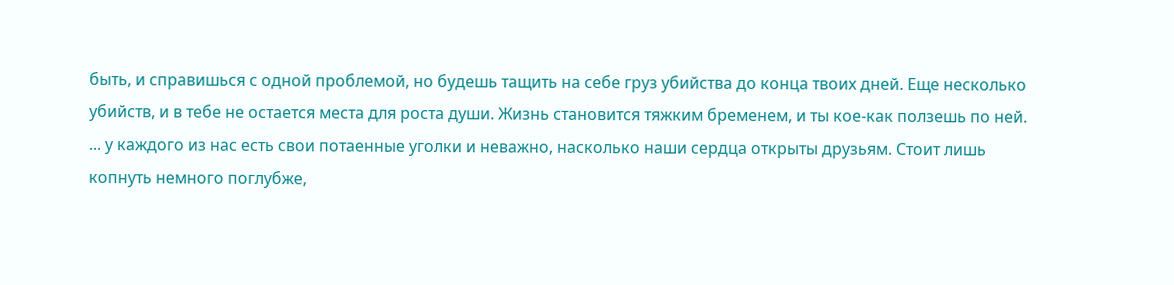быть, и справишься с одной проблемой, но будешь тащить на себе груз убийства до конца твоих дней. Еще несколько убийств, и в тебе не остается места для роста души. Жизнь становится тяжким бременем, и ты кое-как ползешь по ней.
... у каждого из нас есть свои потаенные уголки и неважно, насколько наши сердца открыты друзьям. Стоит лишь копнуть немного поглубже,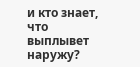и кто знает, что выплывет наружу?